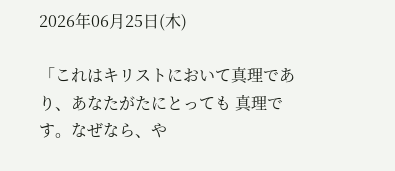2026年06月25日(木)

「これはキリストにおいて真理であり、あなたがたにとっても 真理です。なぜなら、や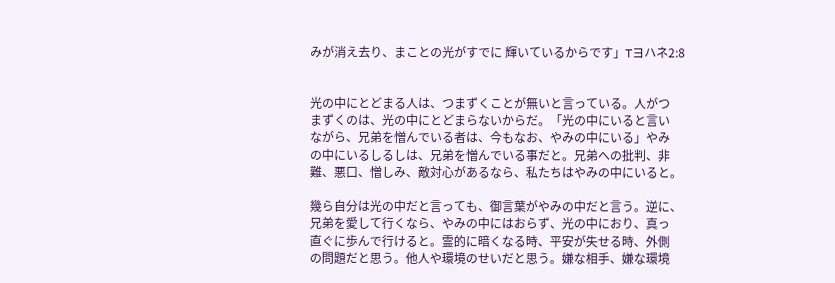みが消え去り、まことの光がすでに 輝いているからです」Tヨハネ2:8


光の中にとどまる人は、つまずくことが無いと言っている。人がつ
まずくのは、光の中にとどまらないからだ。「光の中にいると言い
ながら、兄弟を憎んでいる者は、今もなお、やみの中にいる」やみ
の中にいるしるしは、兄弟を憎んでいる事だと。兄弟への批判、非
難、悪口、憎しみ、敵対心があるなら、私たちはやみの中にいると。

幾ら自分は光の中だと言っても、御言葉がやみの中だと言う。逆に、
兄弟を愛して行くなら、やみの中にはおらず、光の中におり、真っ
直ぐに歩んで行けると。霊的に暗くなる時、平安が失せる時、外側
の問題だと思う。他人や環境のせいだと思う。嫌な相手、嫌な環境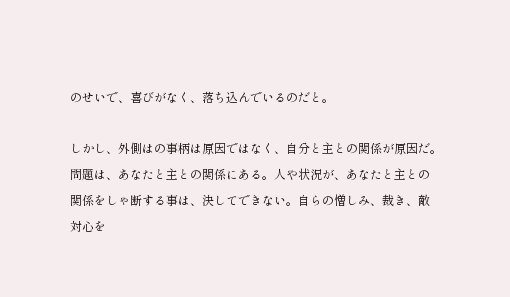のせいで、喜びがなく、落ち込んでいるのだと。

しかし、外側はの事柄は原因ではなく、自分と主との関係が原因だ。
問題は、あなたと主との関係にある。人や状況が、あなたと主との
関係をしゃ断する事は、決してできない。自らの憎しみ、裁き、敵
対心を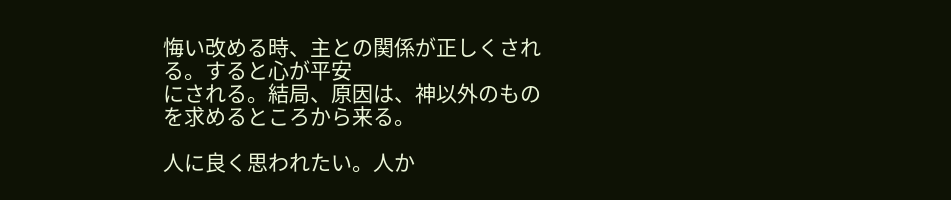悔い改める時、主との関係が正しくされる。すると心が平安
にされる。結局、原因は、神以外のものを求めるところから来る。

人に良く思われたい。人か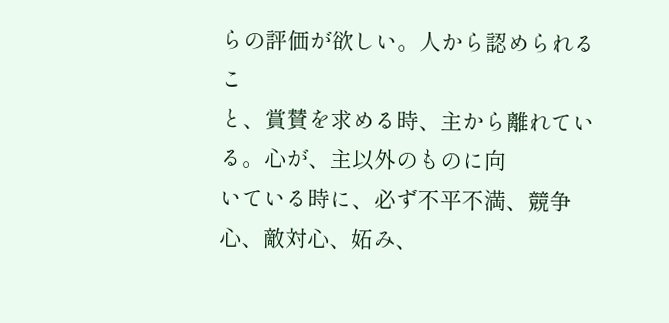らの評価が欲しい。人から認められるこ
と、賞賛を求める時、主から離れている。心が、主以外のものに向
いている時に、必ず不平不満、競争心、敵対心、妬み、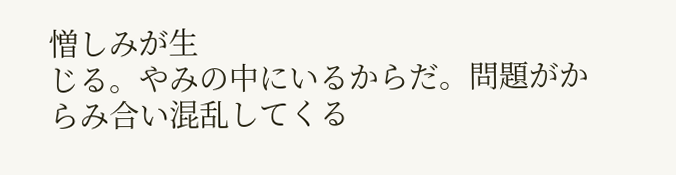憎しみが生
じる。やみの中にいるからだ。問題がからみ合い混乱してくる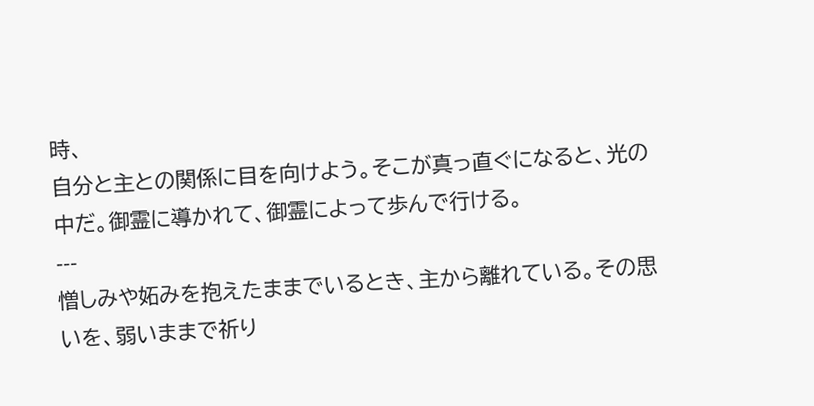時、
自分と主との関係に目を向けよう。そこが真っ直ぐになると、光の
中だ。御霊に導かれて、御霊によって歩んで行ける。
---
憎しみや妬みを抱えたままでいるとき、主から離れている。その思
いを、弱いままで祈り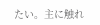たい。主に触れ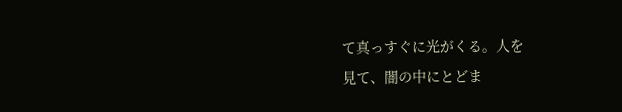て真っすぐに光がくる。人を
見て、闇の中にとどま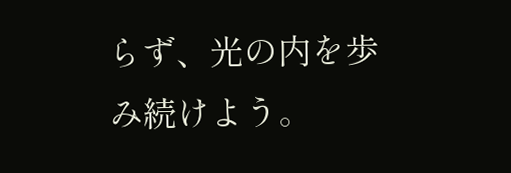らず、光の内を歩み続けよう。